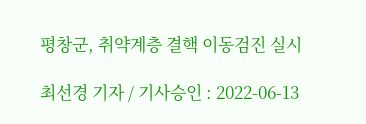평창군, 취약계층 결핵 이동검진 실시

최선경 기자 / 기사승인 : 2022-06-13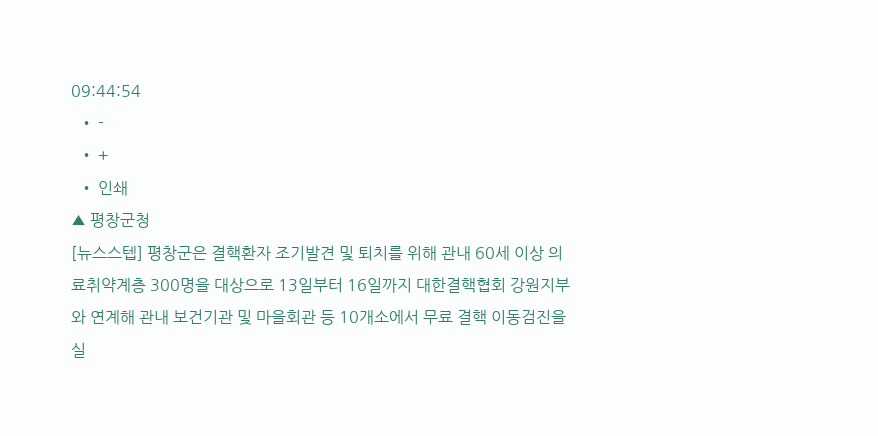09:44:54
  • -
  • +
  • 인쇄
▲ 평창군청
[뉴스스텝] 평창군은 결핵환자 조기발견 및 퇴치를 위해 관내 60세 이상 의료취약계층 300명을 대상으로 13일부터 16일까지 대한결핵협회 강원지부와 연계해 관내 보건기관 및 마을회관 등 10개소에서 무료 결핵 이동검진을 실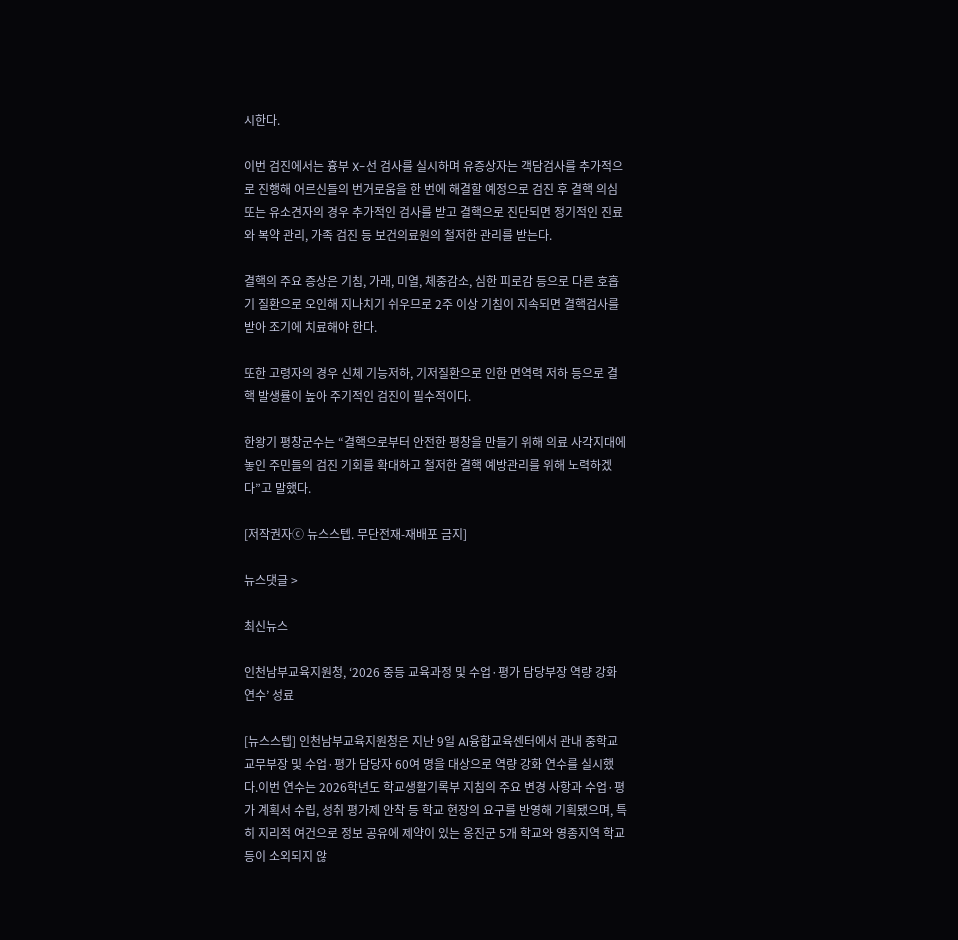시한다.

이번 검진에서는 흉부 X-선 검사를 실시하며 유증상자는 객담검사를 추가적으로 진행해 어르신들의 번거로움을 한 번에 해결할 예정으로 검진 후 결핵 의심 또는 유소견자의 경우 추가적인 검사를 받고 결핵으로 진단되면 정기적인 진료와 복약 관리, 가족 검진 등 보건의료원의 철저한 관리를 받는다.

결핵의 주요 증상은 기침, 가래, 미열, 체중감소, 심한 피로감 등으로 다른 호흡기 질환으로 오인해 지나치기 쉬우므로 2주 이상 기침이 지속되면 결핵검사를 받아 조기에 치료해야 한다.

또한 고령자의 경우 신체 기능저하, 기저질환으로 인한 면역력 저하 등으로 결핵 발생률이 높아 주기적인 검진이 필수적이다.

한왕기 평창군수는 “결핵으로부터 안전한 평창을 만들기 위해 의료 사각지대에 놓인 주민들의 검진 기회를 확대하고 철저한 결핵 예방관리를 위해 노력하겠다”고 말했다.

[저작권자ⓒ 뉴스스텝. 무단전재-재배포 금지]

뉴스댓글 >

최신뉴스

인천남부교육지원청, ‘2026 중등 교육과정 및 수업·평가 담당부장 역량 강화 연수’ 성료

[뉴스스텝] 인천남부교육지원청은 지난 9일 AI융합교육센터에서 관내 중학교 교무부장 및 수업·평가 담당자 60여 명을 대상으로 역량 강화 연수를 실시했다.이번 연수는 2026학년도 학교생활기록부 지침의 주요 변경 사항과 수업·평가 계획서 수립, 성취 평가제 안착 등 학교 현장의 요구를 반영해 기획됐으며, 특히 지리적 여건으로 정보 공유에 제약이 있는 옹진군 5개 학교와 영종지역 학교 등이 소외되지 않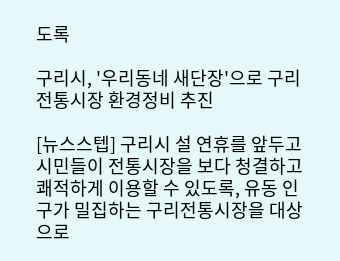도록

구리시, '우리동네 새단장'으로 구리전통시장 환경정비 추진

[뉴스스텝] 구리시 설 연휴를 앞두고 시민들이 전통시장을 보다 청결하고 쾌적하게 이용할 수 있도록, 유동 인구가 밀집하는 구리전통시장을 대상으로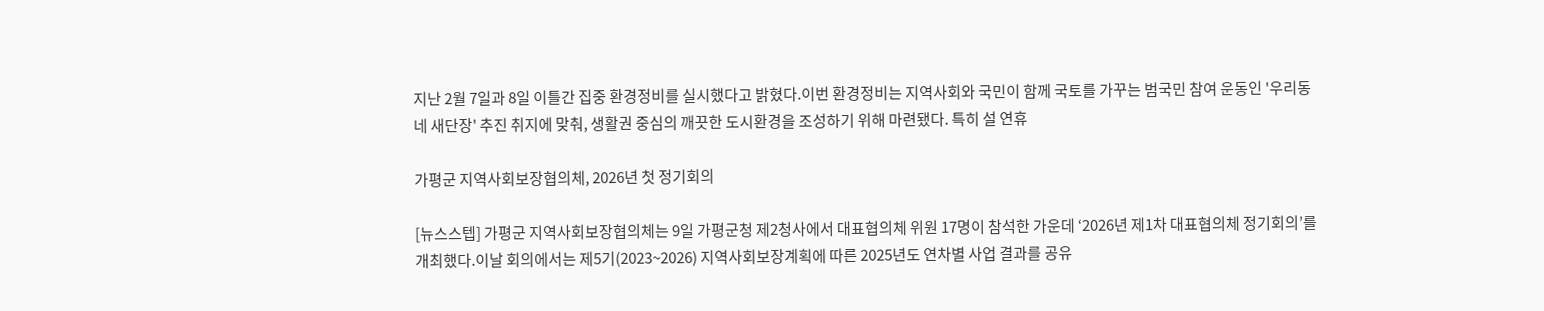지난 2월 7일과 8일 이틀간 집중 환경정비를 실시했다고 밝혔다.이번 환경정비는 지역사회와 국민이 함께 국토를 가꾸는 범국민 참여 운동인 '우리동네 새단장' 추진 취지에 맞춰, 생활권 중심의 깨끗한 도시환경을 조성하기 위해 마련됐다. 특히 설 연휴

가평군 지역사회보장협의체, 2026년 첫 정기회의

[뉴스스텝] 가평군 지역사회보장협의체는 9일 가평군청 제2청사에서 대표협의체 위원 17명이 참석한 가운데 ‘2026년 제1차 대표협의체 정기회의’를 개최했다.이날 회의에서는 제5기(2023~2026) 지역사회보장계획에 따른 2025년도 연차별 사업 결과를 공유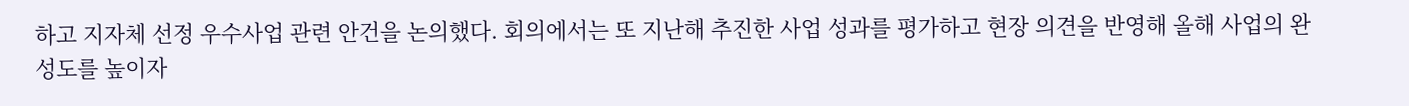하고 지자체 선정 우수사업 관련 안건을 논의했다. 회의에서는 또 지난해 추진한 사업 성과를 평가하고 현장 의견을 반영해 올해 사업의 완성도를 높이자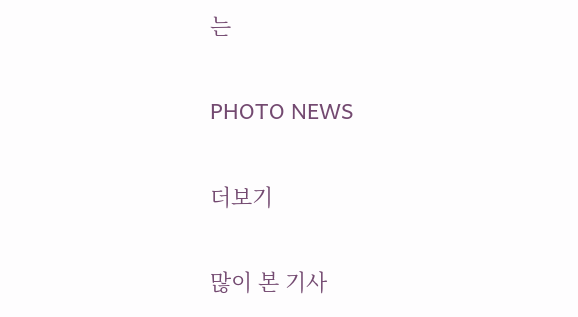는

PHOTO NEWS

더보기

많이 본 기사